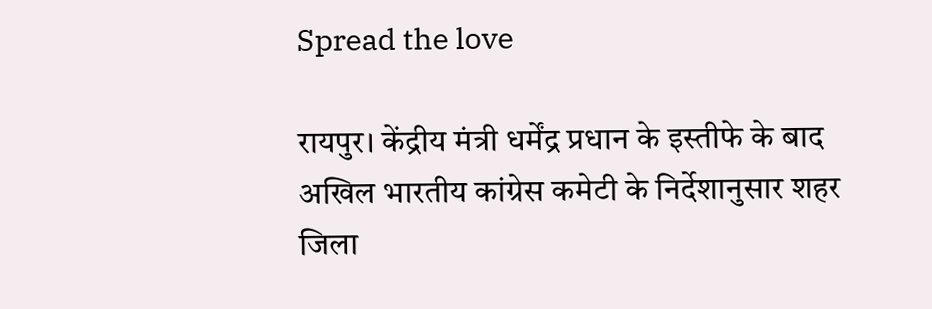Spread the love

रायपुर। केंद्रीय मंत्री धर्मेंद्र प्रधान के इस्तीफे के बाद अखिल भारतीय कांग्रेस कमेटी के निर्देशानुसार शहर जिला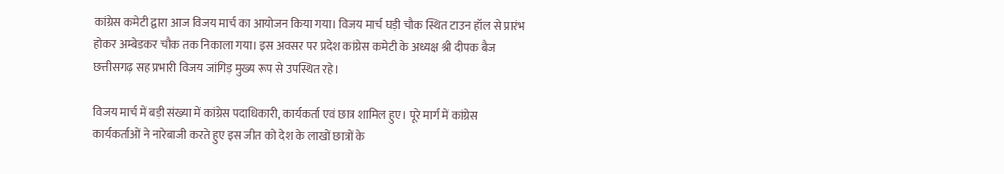कांग्रेस कमेटी द्वारा आज विजय मार्च का आयोजन किया गया। विजय मार्च घड़ी चौक स्थित टाउन हॉल से प्रारंभ होकर अम्बेडकर चौक तक निकाला गया। इस अवसर पर प्रदेश कांग्रेस कमेटी के अध्यक्ष श्री दीपक बैज छत्तीसगढ़ सह प्रभारी विजय जांगिड़ मुख्य रूप से उपस्थित रहे।

विजय मार्च में बड़ी संख्या में कांग्रेस पदाधिकारी, कार्यकर्ता एवं छात्र शामिल हुए। पूरे मार्ग में कांग्रेस कार्यकर्ताओं ने नारेबाजी करते हुए इस जीत को देश के लाखों छात्रों के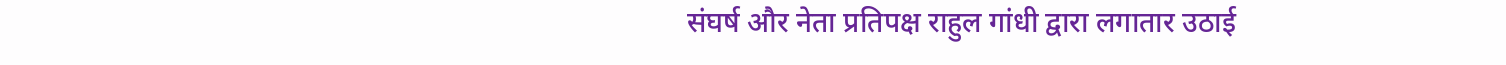संघर्ष और नेता प्रतिपक्ष राहुल गांधी द्वारा लगातार उठाई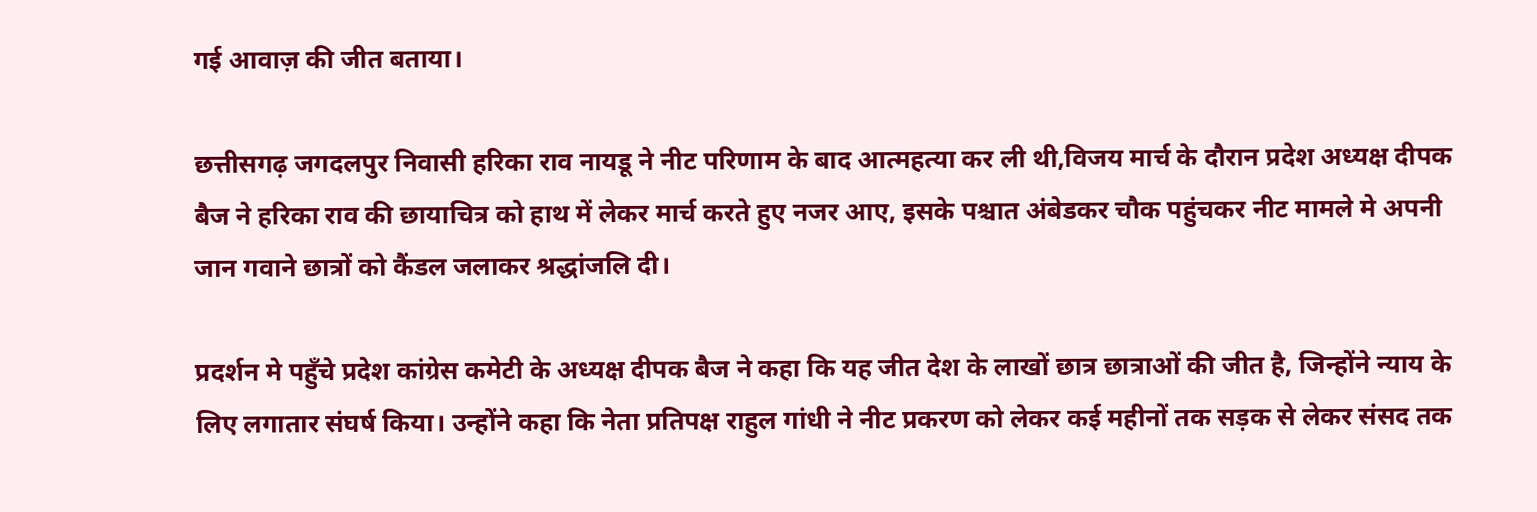गई आवाज़ की जीत बताया।

छत्तीसगढ़ जगदलपुर निवासी हरिका राव नायडू ने नीट परिणाम के बाद आत्महत्या कर ली थी,विजय मार्च के दौरान प्रदेश अध्यक्ष दीपक बैज ने हरिका राव की छायाचित्र को हाथ में लेकर मार्च करते हुए नजर आए, इसके पश्चात अंबेडकर चौक पहुंचकर नीट मामले मे अपनी जान गवाने छात्रों को कैंडल जलाकर श्रद्धांजलि दी।

प्रदर्शन मे पहुँचे प्रदेश कांग्रेस कमेटी के अध्यक्ष दीपक बैज ने कहा कि यह जीत देश के लाखों छात्र छात्राओं की जीत है, जिन्होंने न्याय के लिए लगातार संघर्ष किया। उन्होंने कहा कि नेता प्रतिपक्ष राहुल गांधी ने नीट प्रकरण को लेकर कई महीनों तक सड़क से लेकर संसद तक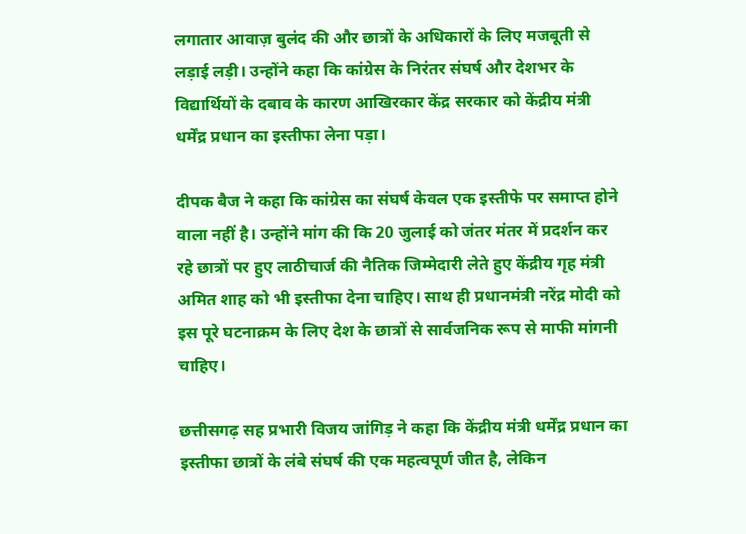लगातार आवाज़ बुलंद की और छात्रों के अधिकारों के लिए मजबूती से लड़ाई लड़ी। उन्होंने कहा कि कांग्रेस के निरंतर संघर्ष और देशभर के विद्यार्थियों के दबाव के कारण आखिरकार केंद्र सरकार को केंद्रीय मंत्री धर्मेंद्र प्रधान का इस्तीफा लेना पड़ा।

दीपक बैज ने कहा कि कांग्रेस का संघर्ष केवल एक इस्तीफे पर समाप्त होने वाला नहीं है। उन्होंने मांग की कि 20 जुलाई को जंतर मंतर में प्रदर्शन कर रहे छात्रों पर हुए लाठीचार्ज की नैतिक जिम्मेदारी लेते हुए केंद्रीय गृह मंत्री अमित शाह को भी इस्तीफा देना चाहिए। साथ ही प्रधानमंत्री नरेंद्र मोदी को इस पूरे घटनाक्रम के लिए देश के छात्रों से सार्वजनिक रूप से माफी मांगनी चाहिए।

छत्तीसगढ़ सह प्रभारी विजय जांगिड़ ने कहा कि केंद्रीय मंत्री धर्मेंद्र प्रधान का इस्तीफा छात्रों के लंबे संघर्ष की एक महत्वपूर्ण जीत है, लेकिन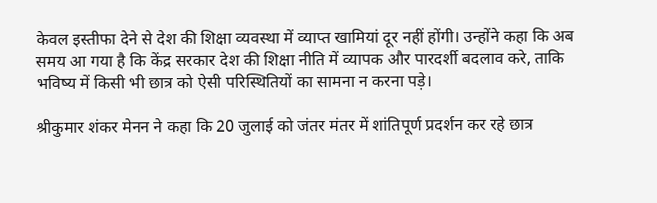केवल इस्तीफा देने से देश की शिक्षा व्यवस्था में व्याप्त खामियां दूर नहीं होंगी। उन्होंने कहा कि अब समय आ गया है कि केंद्र सरकार देश की शिक्षा नीति में व्यापक और पारदर्शी बदलाव करे, ताकि भविष्य में किसी भी छात्र को ऐसी परिस्थितियों का सामना न करना पड़े।

श्रीकुमार शंकर मेनन ने कहा कि 20 जुलाई को जंतर मंतर में शांतिपूर्ण प्रदर्शन कर रहे छात्र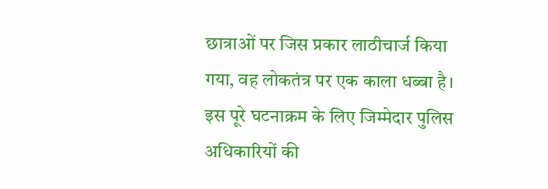छात्राओं पर जिस प्रकार लाठीचार्ज किया गया, वह लोकतंत्र पर एक काला धब्बा है। इस पूरे घटनाक्रम के लिए जिम्मेदार पुलिस अधिकारियों की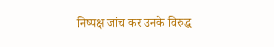निष्पक्ष जांच कर उनके विरुद्ध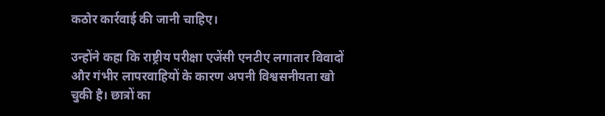कठोर कार्रवाई की जानी चाहिए।

उन्होंने कहा कि राष्ट्रीय परीक्षा एजेंसी एनटीए लगातार विवादों और गंभीर लापरवाहियों के कारण अपनी विश्वसनीयता खो चुकी है। छात्रों का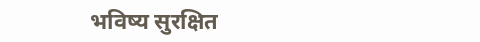भविष्य सुरक्षित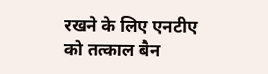रखने के लिए एनटीए को तत्काल बैन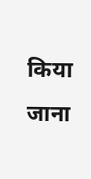किया जाना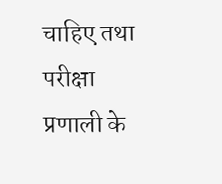चाहिए तथा परीक्षा प्रणाली के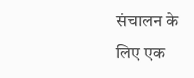संचालन के लिए एक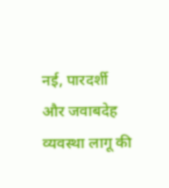नई, पारदर्शी और जवाबदेह व्यवस्था लागू की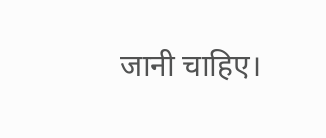जानी चाहिए।